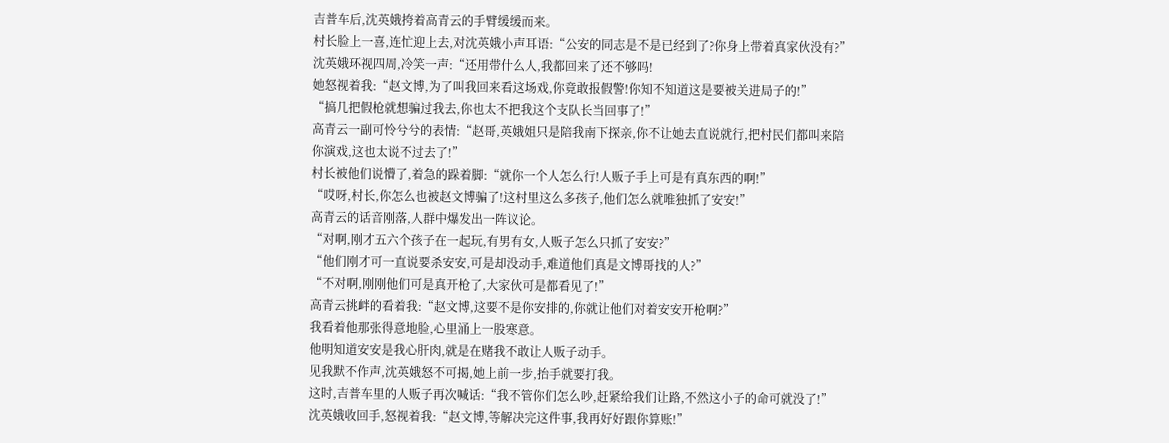吉普车后,沈英娥挎着高青云的手臂缓缓而来。
村长脸上一喜,连忙迎上去,对沈英娥小声耳语:“公安的同志是不是已经到了?你身上带着真家伙没有?”
沈英娥环视四周,冷笑一声:“还用带什么人,我都回来了还不够吗!
她怒视着我:“赵文博,为了叫我回来看这场戏,你竟敢报假警!你知不知道这是要被关进局子的!”
“搞几把假枪就想骗过我去,你也太不把我这个支队长当回事了!”
高青云一副可怜兮兮的表情:“赵哥,英娥姐只是陪我南下探亲,你不让她去直说就行,把村民们都叫来陪你演戏,这也太说不过去了!”
村长被他们说懵了,着急的跺着脚:“就你一个人怎么行!人贩子手上可是有真东西的啊!”
“哎呀,村长,你怎么也被赵文博骗了!这村里这么多孩子,他们怎么就唯独抓了安安!”
高青云的话音刚落,人群中爆发出一阵议论。
“对啊,刚才五六个孩子在一起玩,有男有女,人贩子怎么只抓了安安?”
“他们刚才可一直说要杀安安,可是却没动手,难道他们真是文博哥找的人?”
“不对啊,刚刚他们可是真开枪了,大家伙可是都看见了!”
高青云挑衅的看着我:“赵文博,这要不是你安排的,你就让他们对着安安开枪啊?”
我看着他那张得意地脸,心里涌上一股寒意。
他明知道安安是我心肝肉,就是在赌我不敢让人贩子动手。
见我默不作声,沈英娥怒不可揭,她上前一步,抬手就要打我。
这时,吉普车里的人贩子再次喊话:“我不管你们怎么吵,赶紧给我们让路,不然这小子的命可就没了!”
沈英娥收回手,怒视着我:“赵文博,等解决完这件事,我再好好跟你算账!”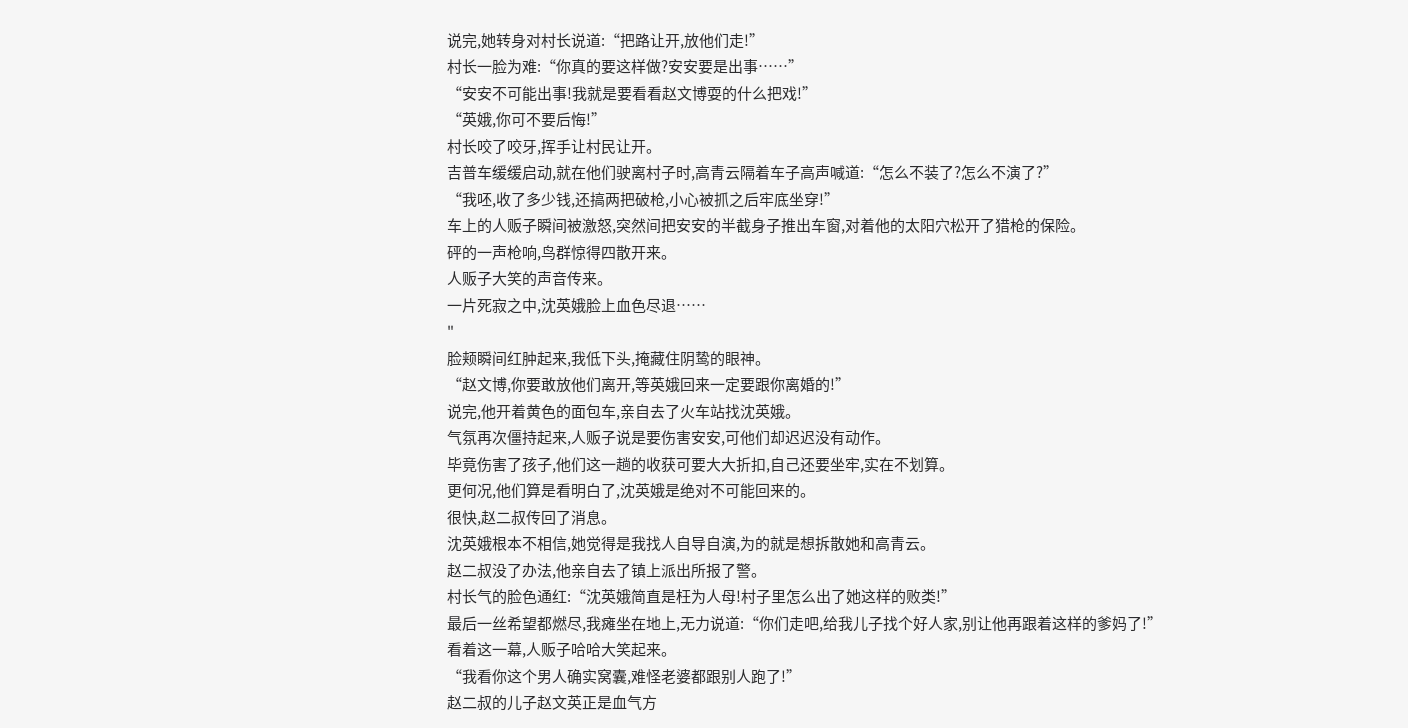说完,她转身对村长说道:“把路让开,放他们走!”
村长一脸为难:“你真的要这样做?安安要是出事……”
“安安不可能出事!我就是要看看赵文博耍的什么把戏!”
“英娥,你可不要后悔!”
村长咬了咬牙,挥手让村民让开。
吉普车缓缓启动,就在他们驶离村子时,高青云隔着车子高声喊道:“怎么不装了?怎么不演了?”
“我呸,收了多少钱,还搞两把破枪,小心被抓之后牢底坐穿!”
车上的人贩子瞬间被激怒,突然间把安安的半截身子推出车窗,对着他的太阳穴松开了猎枪的保险。
砰的一声枪响,鸟群惊得四散开来。
人贩子大笑的声音传来。
一片死寂之中,沈英娥脸上血色尽退……
"
脸颊瞬间红肿起来,我低下头,掩藏住阴鸷的眼神。
“赵文博,你要敢放他们离开,等英娥回来一定要跟你离婚的!”
说完,他开着黄色的面包车,亲自去了火车站找沈英娥。
气氛再次僵持起来,人贩子说是要伤害安安,可他们却迟迟没有动作。
毕竟伤害了孩子,他们这一趟的收获可要大大折扣,自己还要坐牢,实在不划算。
更何况,他们算是看明白了,沈英娥是绝对不可能回来的。
很快,赵二叔传回了消息。
沈英娥根本不相信,她觉得是我找人自导自演,为的就是想拆散她和高青云。
赵二叔没了办法,他亲自去了镇上派出所报了警。
村长气的脸色通红:“沈英娥简直是枉为人母!村子里怎么出了她这样的败类!”
最后一丝希望都燃尽,我瘫坐在地上,无力说道:“你们走吧,给我儿子找个好人家,别让他再跟着这样的爹妈了!”
看着这一幕,人贩子哈哈大笑起来。
“我看你这个男人确实窝囊,难怪老婆都跟别人跑了!”
赵二叔的儿子赵文英正是血气方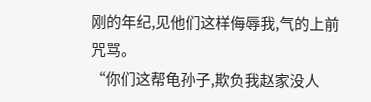刚的年纪,见他们这样侮辱我,气的上前咒骂。
“你们这帮龟孙子,欺负我赵家没人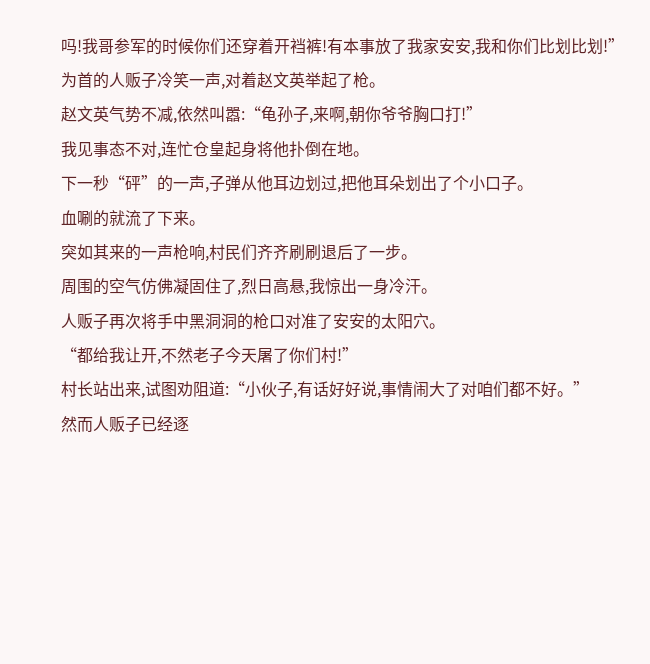吗!我哥参军的时候你们还穿着开裆裤!有本事放了我家安安,我和你们比划比划!”
为首的人贩子冷笑一声,对着赵文英举起了枪。
赵文英气势不减,依然叫嚣:“龟孙子,来啊,朝你爷爷胸口打!”
我见事态不对,连忙仓皇起身将他扑倒在地。
下一秒“砰”的一声,子弹从他耳边划过,把他耳朵划出了个小口子。
血唰的就流了下来。
突如其来的一声枪响,村民们齐齐刷刷退后了一步。
周围的空气仿佛凝固住了,烈日高悬,我惊出一身冷汗。
人贩子再次将手中黑洞洞的枪口对准了安安的太阳穴。
“都给我让开,不然老子今天屠了你们村!”
村长站出来,试图劝阻道:“小伙子,有话好好说,事情闹大了对咱们都不好。”
然而人贩子已经逐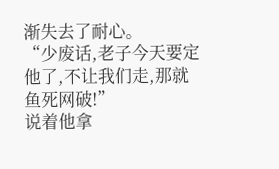渐失去了耐心。
“少废话,老子今天要定他了,不让我们走,那就鱼死网破!”
说着他拿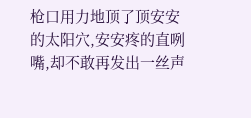枪口用力地顶了顶安安的太阳穴,安安疼的直咧嘴,却不敢再发出一丝声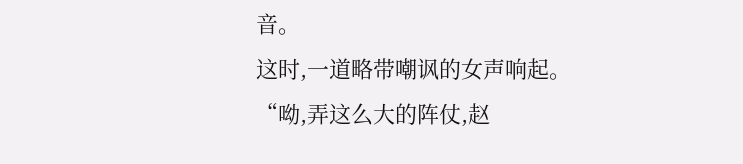音。
这时,一道略带嘲讽的女声响起。
“呦,弄这么大的阵仗,赵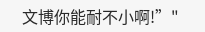文博你能耐不小啊!”"